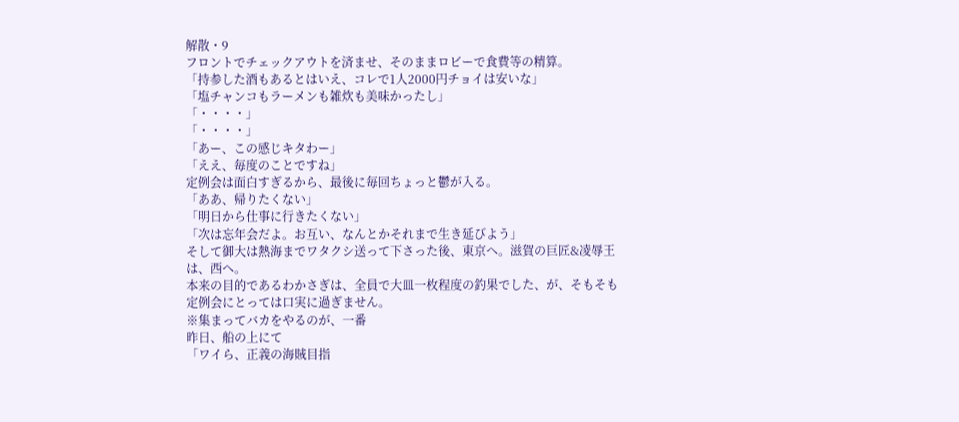解散・9
フロントでチェックアウトを済ませ、そのままロビーで食費等の精算。
「持参した酒もあるとはいえ、コレで1人2000円チョイは安いな」
「塩チャンコもラーメンも雑炊も美味かったし」
「・・・・」
「・・・・」
「あー、この感じキタわー」
「ええ、毎度のことですね」
定例会は面白すぎるから、最後に毎回ちょっと鬱が入る。
「ああ、帰りたくない」
「明日から仕事に行きたくない」
「次は忘年会だよ。お互い、なんとかそれまで生き延びよう」
そして御大は熱海までワタクシ送って下さった後、東京へ。滋賀の巨匠&凌辱王は、西へ。
本来の目的であるわかさぎは、全員で大皿一枚程度の釣果でした、が、そもそも定例会にとっては口実に過ぎません。
※集まってバカをやるのが、一番
昨日、船の上にて
「ワイら、正義の海賊目指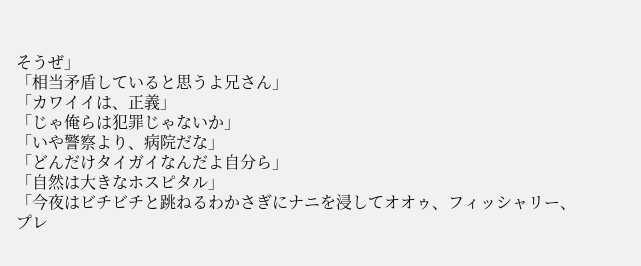そうぜ」
「相当矛盾していると思うよ兄さん」
「カワイイは、正義」
「じゃ俺らは犯罪じゃないか」
「いや警察より、病院だな」
「どんだけタイガイなんだよ自分ら」
「自然は大きなホスピタル」
「今夜はビチビチと跳ねるわかさぎにナニを浸してオオゥ、フィッシャリー、プレ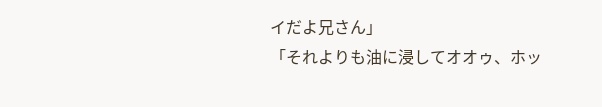イだよ兄さん」
「それよりも油に浸してオオゥ、ホッ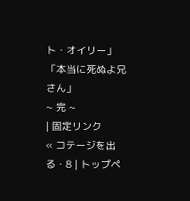ト・オイリー」
「本当に死ぬよ兄さん」
~ 完 ~
| 固定リンク
« コテージを出る・8 | トップペ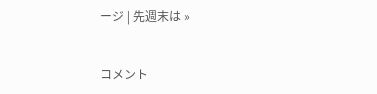ージ | 先週末は »


コメント